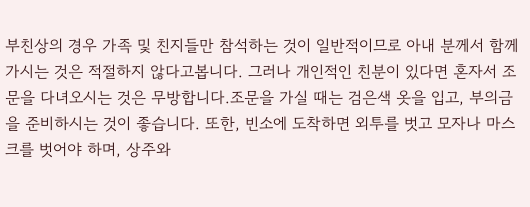부친상의 경우 가족 및 친지들만 참석하는 것이 일반적이므로 아내 분께서 함께 가시는 것은 적절하지 않다고봅니다. 그러나 개인적인 친분이 있다면 혼자서 조문을 다녀오시는 것은 무방합니다.조문을 가실 때는 검은색 옷을 입고, 부의금을 준비하시는 것이 좋습니다. 또한, 빈소에 도착하면 외투를 벗고 모자나 마스크를 벗어야 하며, 상주와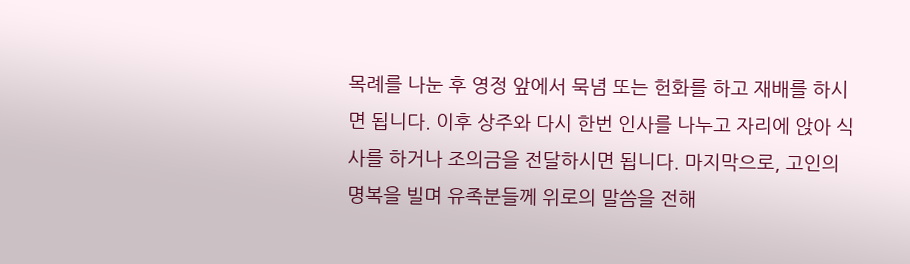목례를 나눈 후 영정 앞에서 묵념 또는 헌화를 하고 재배를 하시면 됩니다. 이후 상주와 다시 한번 인사를 나누고 자리에 앉아 식사를 하거나 조의금을 전달하시면 됩니다. 마지막으로, 고인의 명복을 빌며 유족분들께 위로의 말씀을 전해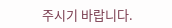주시기 바랍니다.